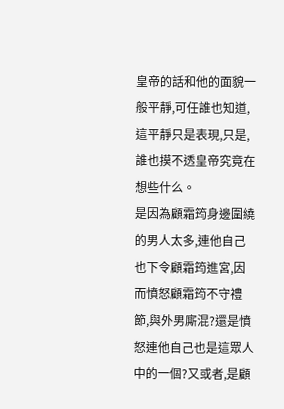皇帝的話和他的面貌一般平靜,可任誰也知道,這平靜只是表現,只是,誰也摸不透皇帝究竟在想些什么。
是因為顧霜筠身邊圍繞的男人太多,連他自己也下令顧霜筠進宮,因而憤怒顧霜筠不守禮節,與外男廝混?還是憤怒連他自己也是這眾人中的一個?又或者,是顧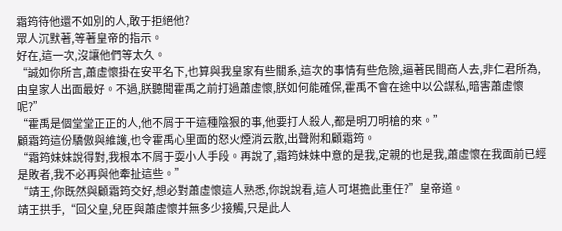霜筠待他還不如別的人,敢于拒絕他?
眾人沉默著,等著皇帝的指示。
好在,這一次,沒讓他們等太久。
“誠如你所言,蕭虛懷掛在安平名下,也算與我皇家有些關系,這次的事情有些危險,逼著民間商人去,非仁君所為,由皇家人出面最好。不過,朕聽聞霍禹之前打過蕭虛懷,朕如何能確保,霍禹不會在途中以公謀私,暗害蕭虛懷呢?”
“霍禹是個堂堂正正的人,他不屑于干這種陰狠的事,他要打人殺人,都是明刀明槍的來。”
顧霜筠這份驕傲與維護,也令霍禹心里面的怒火煙消云散,出聲附和顧霜筠。
“霜筠妹妹說得對,我根本不屑于耍小人手段。再說了,霜筠妹妹中意的是我,定親的也是我,蕭虛懷在我面前已經是敗者,我不必再與他牽扯這些。”
“靖王,你既然與顧霜筠交好,想必對蕭虛懷這人熟悉,你說說看,這人可堪擔此重任?”皇帝道。
靖王拱手,“回父皇,兒臣與蕭虛懷并無多少接觸,只是此人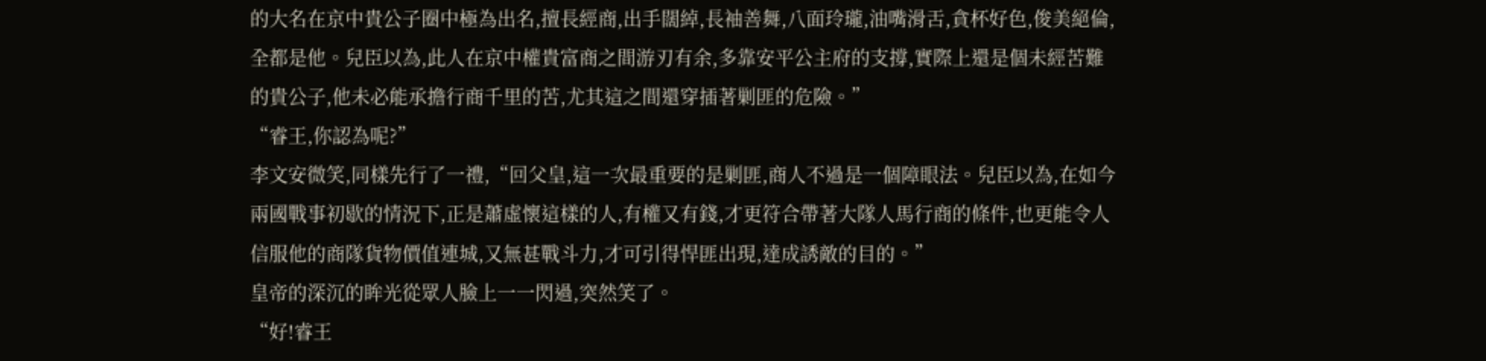的大名在京中貴公子圈中極為出名,擅長經商,出手闊綽,長袖善舞,八面玲瓏,油嘴滑舌,貪杯好色,俊美絕倫,全都是他。兒臣以為,此人在京中權貴富商之間游刃有余,多靠安平公主府的支撐,實際上還是個未經苦難的貴公子,他未必能承擔行商千里的苦,尤其這之間還穿插著剿匪的危險。”
“睿王,你認為呢?”
李文安微笑,同樣先行了一禮,“回父皇,這一次最重要的是剿匪,商人不過是一個障眼法。兒臣以為,在如今兩國戰事初歇的情況下,正是蕭虛懷這樣的人,有權又有錢,才更符合帶著大隊人馬行商的條件,也更能令人信服他的商隊貨物價值連城,又無甚戰斗力,才可引得悍匪出現,達成誘敵的目的。”
皇帝的深沉的眸光從眾人臉上一一閃過,突然笑了。
“好!睿王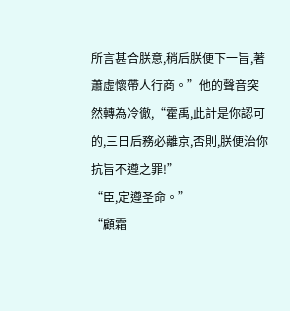所言甚合朕意,稍后朕便下一旨,著蕭虛懷帶人行商。”他的聲音突然轉為冷徹,“霍禹,此計是你認可的,三日后務必離京,否則,朕便治你抗旨不遵之罪!”
“臣,定遵圣命。”
“顧霜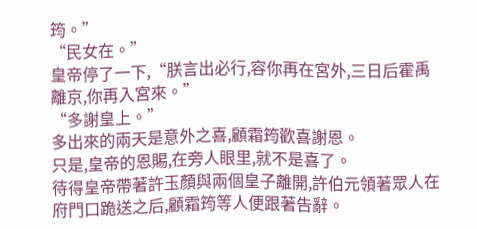筠。”
“民女在。”
皇帝停了一下,“朕言出必行,容你再在宮外,三日后霍禹離京,你再入宮來。”
“多謝皇上。”
多出來的兩天是意外之喜,顧霜筠歡喜謝恩。
只是,皇帝的恩賜,在旁人眼里,就不是喜了。
待得皇帝帶著許玉顏與兩個皇子離開,許伯元領著眾人在府門口跪送之后,顧霜筠等人便跟著告辭。